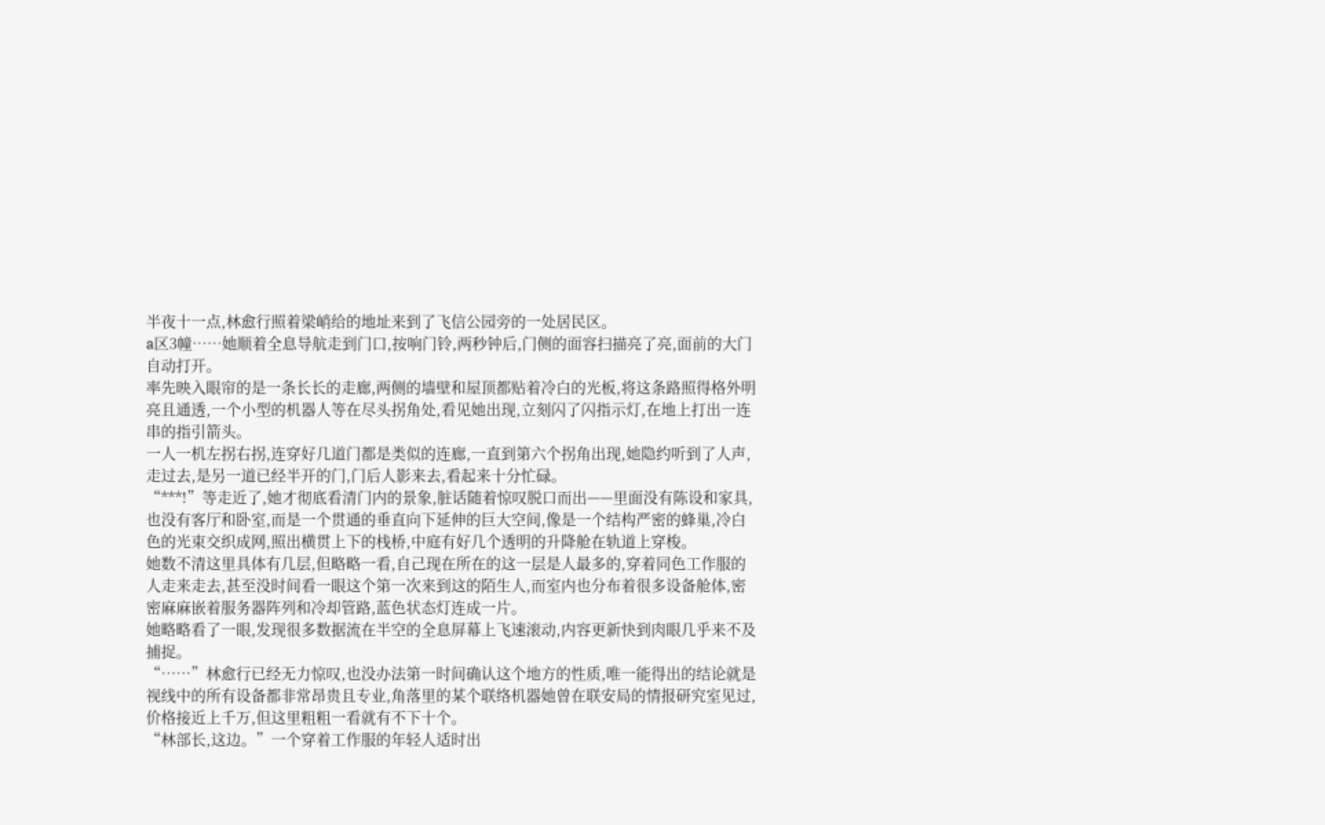半夜十一点,林愈行照着梁峭给的地址来到了飞信公园旁的一处居民区。
a区3幢……她顺着全息导航走到门口,按响门铃,两秒钟后,门侧的面容扫描亮了亮,面前的大门自动打开。
率先映入眼帘的是一条长长的走廊,两侧的墙壁和屋顶都贴着冷白的光板,将这条路照得格外明亮且通透,一个小型的机器人等在尽头拐角处,看见她出现,立刻闪了闪指示灯,在地上打出一连串的指引箭头。
一人一机左拐右拐,连穿好几道门都是类似的连廊,一直到第六个拐角出现,她隐约听到了人声,走过去,是另一道已经半开的门,门后人影来去,看起来十分忙碌。
“***!”等走近了,她才彻底看清门内的景象,脏话随着惊叹脱口而出——里面没有陈设和家具,也没有客厅和卧室,而是一个贯通的垂直向下延伸的巨大空间,像是一个结构严密的蜂巢,冷白色的光束交织成网,照出横贯上下的栈桥,中庭有好几个透明的升降舱在轨道上穿梭。
她数不清这里具体有几层,但略略一看,自己现在所在的这一层是人最多的,穿着同色工作服的人走来走去,甚至没时间看一眼这个第一次来到这的陌生人,而室内也分布着很多设备舱体,密密麻麻嵌着服务器阵列和冷却管路,蓝色状态灯连成一片。
她略略看了一眼,发现很多数据流在半空的全息屏幕上飞速滚动,内容更新快到肉眼几乎来不及捕捉。
“……”林愈行已经无力惊叹,也没办法第一时间确认这个地方的性质,唯一能得出的结论就是视线中的所有设备都非常昂贵且专业,角落里的某个联络机器她曾在联安局的情报研究室见过,价格接近上千万,但这里粗粗一看就有不下十个。
“林部长,这边。”一个穿着工作服的年轻人适时出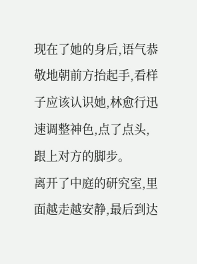现在了她的身后,语气恭敬地朝前方抬起手,看样子应该认识她,林愈行迅速调整神色,点了点头,跟上对方的脚步。
离开了中庭的研究室,里面越走越安静,最后到达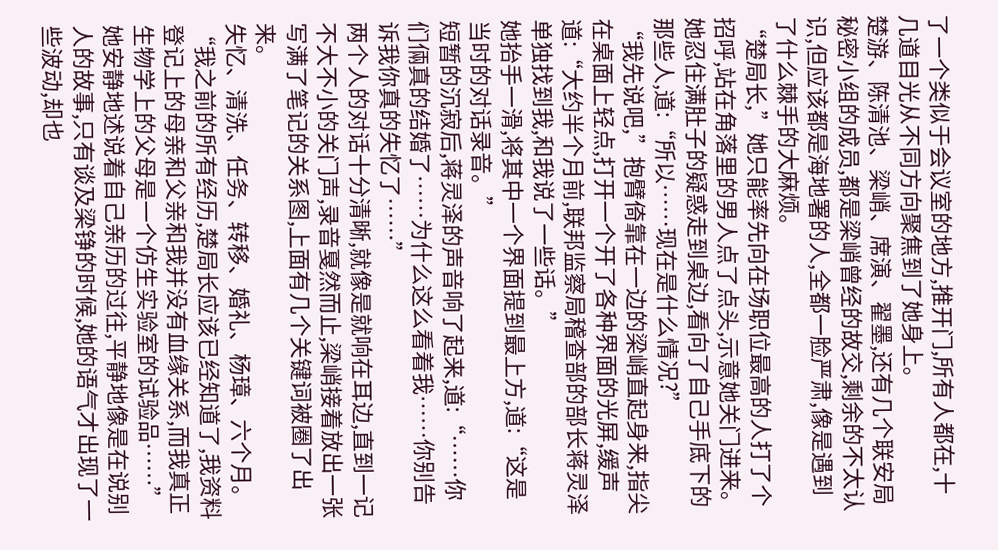了一个类似于会议室的地方,推开门,所有人都在,十几道目光从不同方向聚焦到了她身上。
楚游、陈清池、梁峭、席演、翟墨,还有几个联安局秘密小组的成员,都是梁峭曾经的故交,剩余的不太认识,但应该都是海地署的人,全都一脸严肃,像是遇到了什么棘手的大麻烦。
“楚局长,”她只能率先向在场职位最高的人打了个招呼,站在角落里的男人点了点头,示意她关门进来。
她忍住满肚子的疑惑走到桌边,看向了自己手底下的那些人,道:“所以……现在是什么情况?”
“我先说吧,”抱臂倚靠在一边的梁峭直起身来,指尖在桌面上轻点,打开一个开了各种界面的光屏,缓声道:“大约半个月前,联邦监察局稽查部的部长蒋灵泽单独找到我,和我说了一些话。”
她抬手一滑,将其中一个界面提到最上方,道:“这是当时的对话录音。”
短暂的沉寂后,蒋灵泽的声音响了起来,道:“……你们倆真的结婚了……为什么这么看着我……你别告诉我你真的失忆了……”
两个人的对话十分清晰,就像是就响在耳边,直到一记不大不小的关门声,录音戛然而止,梁峭接着放出一张写满了笔记的关系图,上面有几个关键词被圈了出来。
失忆、清洗、任务、转移、婚礼、杨璋、六个月。
“我之前的所有经历,楚局长应该已经知道了,我资料登记上的母亲和父亲和我并没有血缘关系,而我真正生物学上的父母是一个仿生实验室的试验品……”
她安静地述说着自己亲历的过往,平静地像是在说别人的故事,只有谈及梁铮的时候,她的语气才出现了一些波动,却也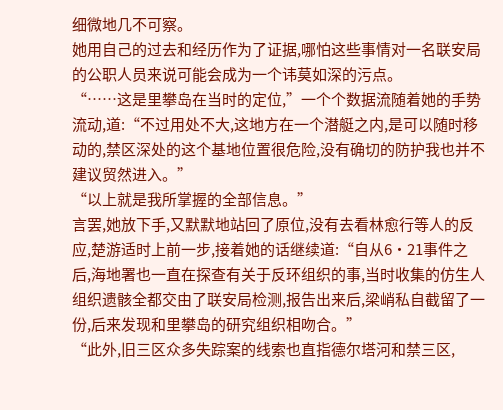细微地几不可察。
她用自己的过去和经历作为了证据,哪怕这些事情对一名联安局的公职人员来说可能会成为一个讳莫如深的污点。
“……这是里攀岛在当时的定位,”一个个数据流随着她的手势流动,道:“不过用处不大,这地方在一个潜艇之内,是可以随时移动的,禁区深处的这个基地位置很危险,没有确切的防护我也并不建议贸然进入。”
“以上就是我所掌握的全部信息。”
言罢,她放下手,又默默地站回了原位,没有去看林愈行等人的反应,楚游适时上前一步,接着她的话继续道:“自从6·21事件之后,海地署也一直在探查有关于反环组织的事,当时收集的仿生人组织遗骸全都交由了联安局检测,报告出来后,梁峭私自截留了一份,后来发现和里攀岛的研究组织相吻合。”
“此外,旧三区众多失踪案的线索也直指德尔塔河和禁三区,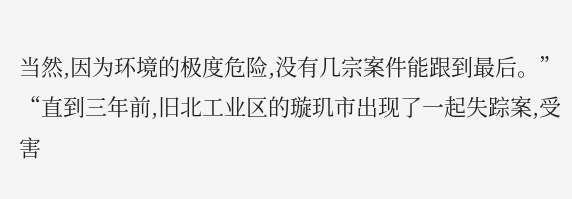当然,因为环境的极度危险,没有几宗案件能跟到最后。”
“直到三年前,旧北工业区的璇玑市出现了一起失踪案,受害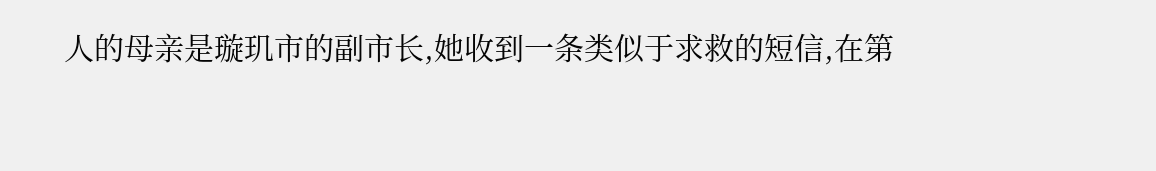人的母亲是璇玑市的副市长,她收到一条类似于求救的短信,在第